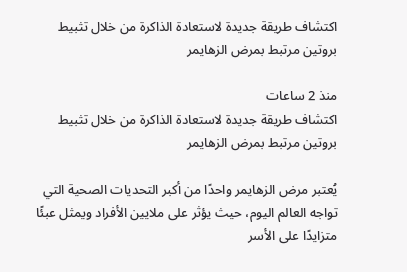اكتشاف طريقة جديدة لاستعادة الذاكرة من خلال تثبيط بروتين مرتبط بمرض الزهايمر

منذ 2 ساعات
اكتشاف طريقة جديدة لاستعادة الذاكرة من خلال تثبيط بروتين مرتبط بمرض الزهايمر

يُعتبر مرض الزهايمر واحدًا من أكبر التحديات الصحية التي تواجه العالم اليوم، حيث يؤثر على ملايين الأفراد ويمثل عبئًا متزايدًا على الأسر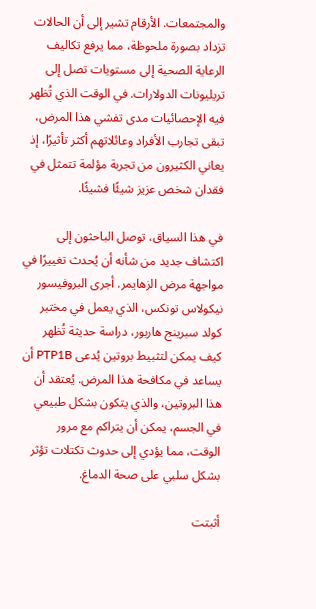والمجتمعات. الأرقام تشير إلى أن الحالات تزداد بصورة ملحوظة، مما يرفع تكاليف الرعاية الصحية إلى مستويات تصل إلى تريليونات الدولارات. في الوقت الذي تُظهر فيه الإحصائيات مدى تفشي هذا المرض، تبقى تجارب الأفراد وعائلاتهم أكثر تأثيرًا، إذ يعاني الكثيرون من تجربة مؤلمة تتمثل في فقدان شخص عزيز شيئًا فشيئًا.

في هذا السياق، توصل الباحثون إلى اكتشاف جديد من شأنه أن يُحدث تغييرًا في مواجهة مرض الزهايمر. أجرى البروفيسور نيكولاس تونكس، الذي يعمل في مختبر كولد سبرينج هاربور، دراسة حديثة تُظهر كيف يمكن لتثبيط بروتين يُدعى PTP1B أن يساعد في مكافحة هذا المرض. يُعتقد أن هذا البروتين، والذي يتكون بشكل طبيعي في الجسم، يمكن أن يتراكم مع مرور الوقت، مما يؤدي إلى حدوث تكتلات تؤثر بشكل سلبي على صحة الدماغ.

أثبتت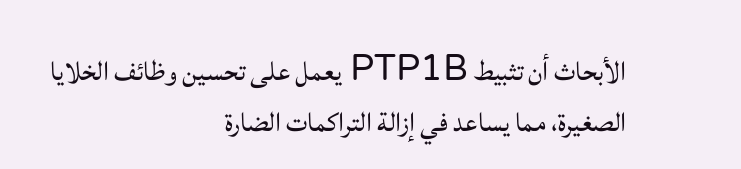الأبحاث أن تثبيط PTP1B يعمل على تحسين وظائف الخلايا الصغيرة، مما يساعد في إزالة التراكمات الضارة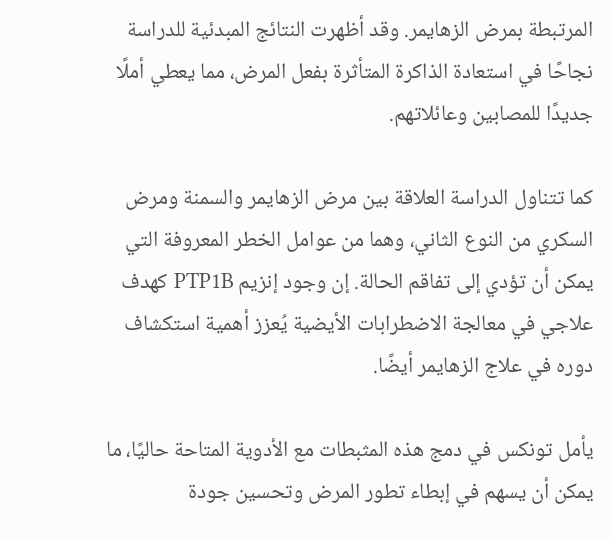المرتبطة بمرض الزهايمر. وقد أظهرت النتائج المبدئية للدراسة نجاحًا في استعادة الذاكرة المتأثرة بفعل المرض، مما يعطي أملًا جديدًا للمصابين وعائلاتهم.

كما تتناول الدراسة العلاقة بين مرض الزهايمر والسمنة ومرض السكري من النوع الثاني، وهما من عوامل الخطر المعروفة التي يمكن أن تؤدي إلى تفاقم الحالة. إن وجود إنزيم PTP1B كهدف علاجي في معالجة الاضطرابات الأيضية يُعزز أهمية استكشاف دوره في علاج الزهايمر أيضًا.

يأمل تونكس في دمج هذه المثبطات مع الأدوية المتاحة حاليًا، ما يمكن أن يسهم في إبطاء تطور المرض وتحسين جودة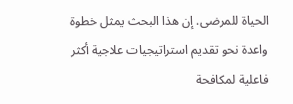الحياة للمرضى. إن هذا البحث يمثل خطوة واعدة نحو تقديم استراتيجيات علاجية أكثر فاعلية لمكافحة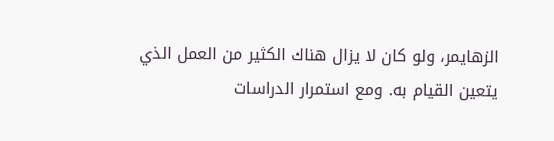الزهايمر، ولو كان لا يزال هناك الكثير من العمل الذي يتعين القيام به. ومع استمرار الدراسات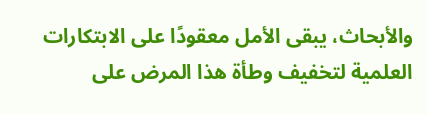والأبحاث، يبقى الأمل معقودًا على الابتكارات العلمية لتخفيف وطأة هذا المرض على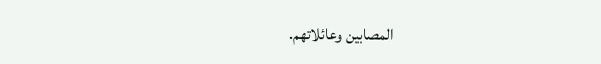المصابين وعائلاتهم.